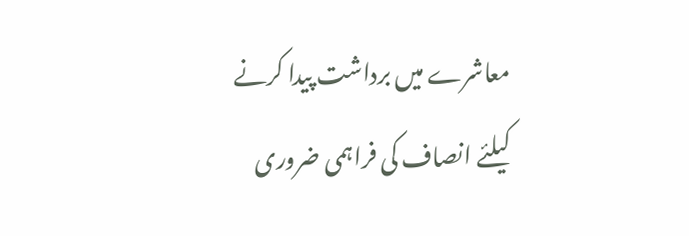معاشرے میں برداشت پیدا کرنے کیلئے انصاف کی فراہمی ضروری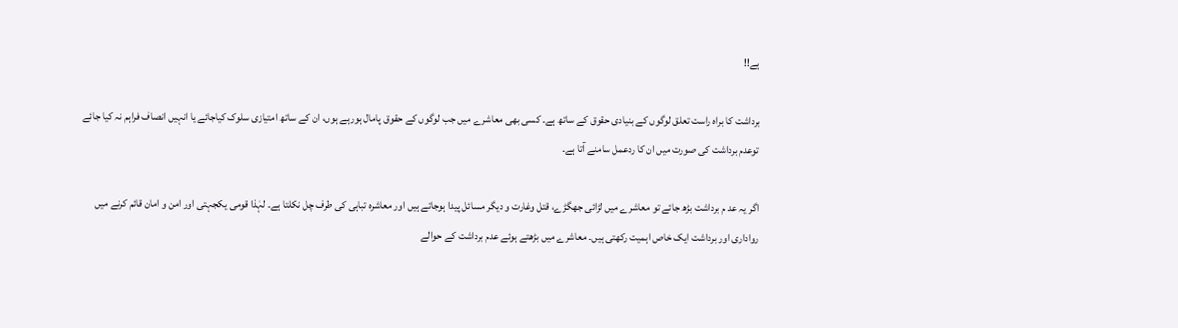ہے!!

برداشت کا براہ راست تعلق لوگوں کے بنیادی حقوق کے ساتھ ہے۔ کسی بھی معاشرے میں جب لوگوں کے حقوق پامال ہورہے ہوں، ان کے ساتھ امتیازی سلوک کیاجائے یا انہیں انصاف فراہم نہ کیا جائے توعدم برداشت کی صورت میں ان کا ردعمل سامنے آتا ہے۔

اگر یہ عد م برداشت بڑھ جائے تو معاشرے میں لڑائی جھگڑے، قتل وغارت و دیگر مسائل پیدا ہوجاتے ہیں اور معاشرہ تباہی کی طرف چل نکلتا ہے۔ لہٰذا قومی یکجہتی اور امن و امان قائم کرنے میں رواداری اور برداشت ایک خاص اہمیت رکھتی ہیں۔ معاشرے میں بڑھتے ہوئے عدم برداشت کے حوالے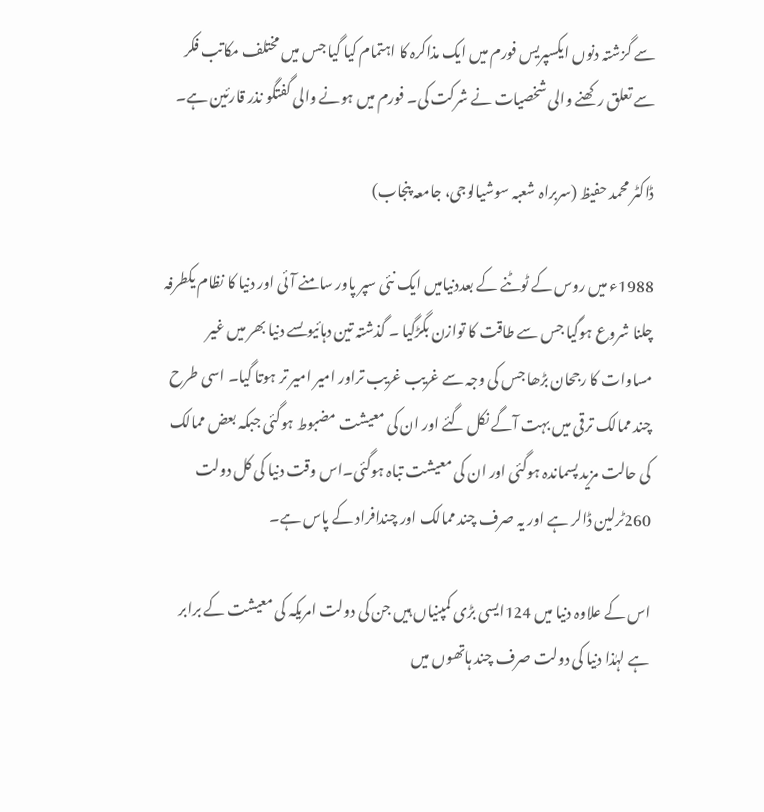سے گزشتہ دنوں ایکسپریس فورم میں ایک مذاکرہ کا اہتمام کیا گیا جس میں مختلف مکاتب فکر سے تعلق رکھنے والی شخصیات نے شرکت کی۔ فورم میں ہونے والی گفتگو نذر قارئین ہے۔

ڈاکٹر محمد حفیظ (سربراہ شعبہ سوشیالوجی، جامعہ پنجاب)

1988ء میں روس کے ٹوٹنے کے بعددنیامیں ایک نئی سپر پاور سامنے آئی اور دنیا کا نظام یکطرفہ چلنا شروع ہوگیا جس سے طاقت کا توازن بگڑگیا ۔ گذشتہ تین دہائیوںسے دنیا بھر میں غیر مساوات کا رجحان بڑھا جس کی وجہ سے غریب غریب تراور امیر امیر تر ہوتا گیا۔ اسی طرح چند ممالک ترقی میں بہت آگے نکل گئے اور ان کی معیشت مضبوط ہوگئی جبکہ بعض ممالک کی حالت مزید پسماندہ ہوگئی اور ان کی معیشت تباہ ہوگئی۔اس وقت دنیا کی کل دولت 260ٹرلین ڈالر ہے اور یہ صرف چند ممالک اور چندافراد کے پاس ہے۔

اس کے علاوہ دنیا میں 124ایسی بڑی کمپنیاں ہیں جن کی دولت امریکہ کی معیشت کے برابر ہے لہٰذا دنیا کی دولت صرف چند ہاتھوں میں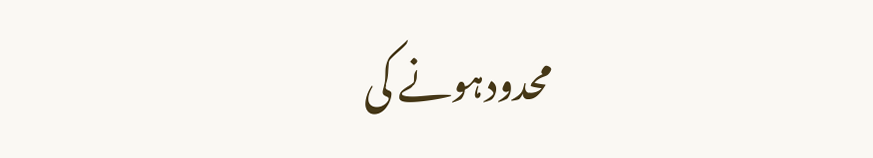محدودہونے کی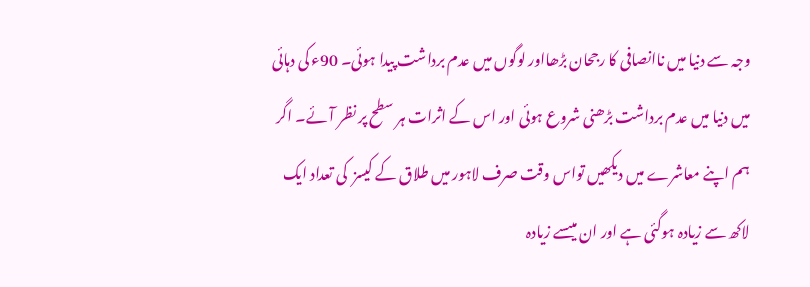وجہ سے دنیا میں ناانصافی کا رجحان بڑھااور لوگوں میں عدم برداشت پیدا ہوئی۔ 90ء کی دہائی میں دنیا میں عدم برداشت بڑھنی شروع ہوئی اور اس کے اثرات ہر سطح پر نظر آئے۔ اگر ہم اپنے معاشرے میں دیکھیں تواس وقت صرف لاہور میں طلاق کے کیسز  کی تعداد ایک لاکھ سے زیادہ ہوگئی ہے اور ان میںسے زیادہ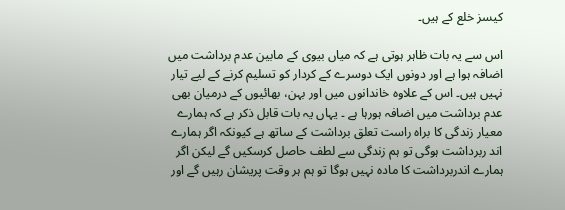کیسز خلع کے ہیں۔

اس سے یہ بات ظاہر ہوتی ہے کہ میاں بیوی کے مابین عدم برداشت میں اضافہ ہوا ہے اور دونوں ایک دوسرے کے کردار کو تسلیم کرنے کے لیے تیار نہیں ہیں۔ اس کے علاوہ خاندانوں میں اور بہن، بھائیوں کے درمیان بھی عدم برداشت میں اضافہ ہورہا ہے ۔ یہاں یہ بات قابل ذکر ہے کہ ہمارے معیار زندگی کا براہ راست تعلق برداشت کے ساتھ ہے کیونکہ اگر ہمارے اند ربرداشت ہوگی تو ہم زندگی سے لطف حاصل کرسکیں گے لیکن اگر ہمارے اندربرداشت کا مادہ نہیں ہوگا تو ہم ہر وقت پریشان رہیں گے اور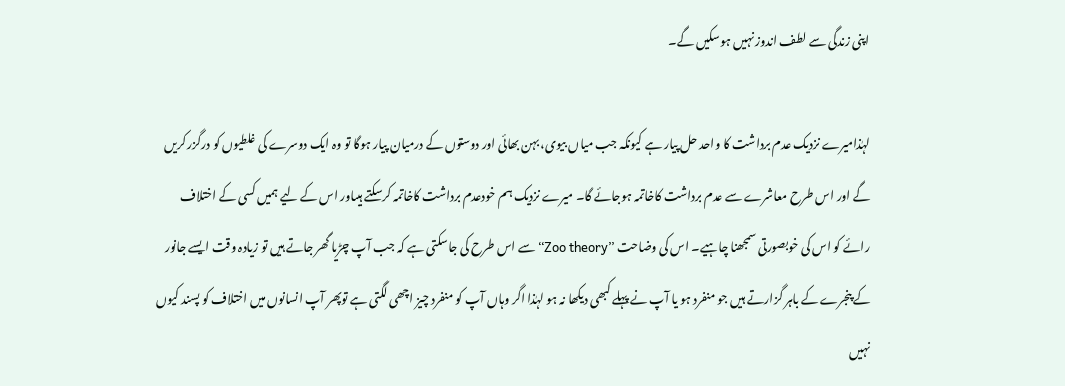اپنی زندگی سے لطف اندوز نہیں ہوسکیں گے۔

لہٰذامیرے نزدیک عدم برداشت کا واحد حل پیار ہے کیونکہ جب میاں بیوی، بہن بھائی اور دوستوں کے درمیان پیار ہوگا تو وہ ایک دوسرے کی غلطیوں کو درگزر کریں گے اور اس طرح معاشرے سے عدم برداشت کاخاتمہ ہوجائے گا۔ میرے نزدیک ہم خودعدم برداشت کاخاتمہ کرسکتے ہیںاور اس کے لیے ہمیں کسی کے اختلاف رائے کو اس کی خوبصورتی سمجھنا چاہیے۔ اس کی وضاحت ’’Zoo theory‘‘ سے اس طرح کی جاسکتی ہے کہ جب آپ چڑیا گھر جاتے ہیں تو زیادہ وقت ایسے جانور کے پنجرے کے باہر گزارتے ہیں جو منفرد ہو یا آپ نے پہلے کبھی دیکھا نہ ہو لہٰذا اگر وہاں آپ کو منفرد چیز اچھی لگتی ہے توپھر آپ انسانوں میں اختلاف کو پسند کیوں نہیں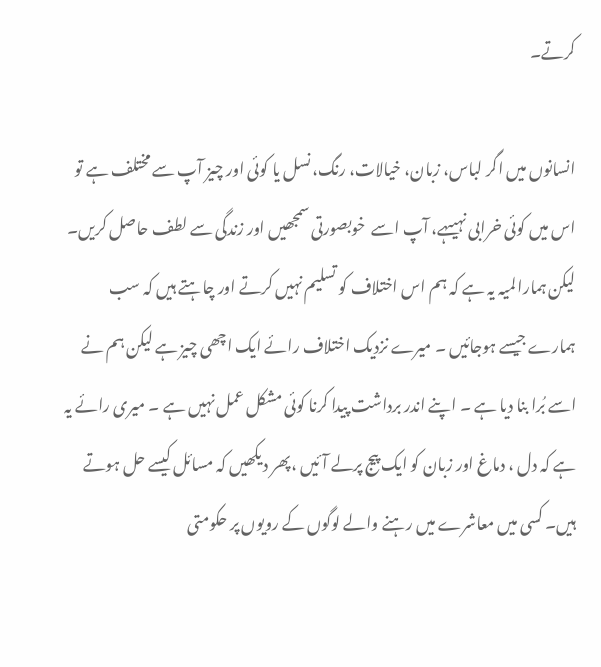کرتے۔

انسانوں میں اگر لباس، زبان، خیالات، رنگ، نسل یا کوئی اور چیز آپ سے مختلف ہے تو اس میں کوئی خرابی نہیںہے، آپ اسے  خوبصورتی سمجھیں اور زندگی سے لطف حاصل کریں۔ لیکن ہمارا لمیہ یہ ہے کہ ہم اس اختلاف کو تسلیم نہیں کرتے اور چاہتے ہیں کہ سب ہمارے جیسے ہوجائیں ۔ میرے نزدیک اختلاف رائے ایک اچھی چیز ہے لیکن ہم نے اسے بُرا بنا دیا ہے ۔ اپنے اندر برداشت پیدا کرنا کوئی مشکل عمل نہیں ہے ۔ میری رائے یہ ہے کہ دل ، دماغ اور زبان کو ایک پیج پرلے آئیں ،پھر دیکھیں کہ مسائل کیسے حل ہوتے ہیں۔ کسی میں معاشرے میں رہنے والے لوگوں کے رویوں پر حکومتی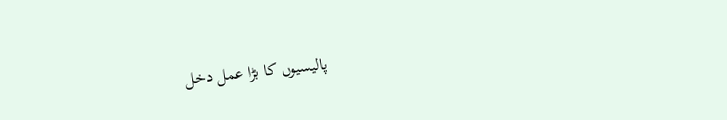پالیسیوں کا بڑا عمل دخل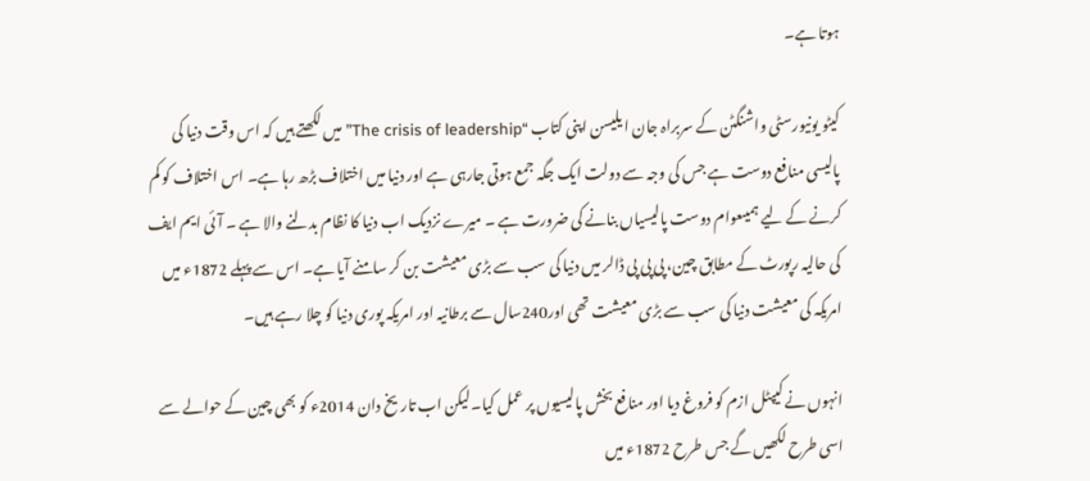ہوتا ہے۔

کیٹو یونیورسٹی واشنگٹن کے سربراہ جان ا یلیسن اپنی کتاب “The crisis of leadership” میں لکھتے ہیں کہ اس وقت دنیا کی پالیسی منافع دوست ہے جس کی وجہ سے دولت ایک جگہ جمع ہوتی جارہی ہے اور دنیا میں اختلاف بڑھ رہا ہے۔ اس اختلاف کو کم کرنے کے لیے ہمیںعوام دوست پالیسیاں بنانے کی ضرورت ہے ۔ میرے نزدیک اب دنیا کا نظام بدلنے والا ہے ۔ آئی ایم ایف کی حالیہ رپورٹ کے مطابق چین، پی پی پی ڈالر میں دنیا کی سب سے بڑی معیشت بن کر سامنے آیا ہے۔ اس سے پہلے 1872ء میں امریکہ کی معیشت دنیا کی سب سے بڑی معیشت تھی اور240سال سے برطانیہ اور امریکہ پوری دنیا کو چلا رہے ہیں۔

انہوں نے کیپٹل ازم کو فروغ دیا اور منافع بخش پالیسیوں پر عمل کیا۔لیکن اب تاریخ دان 2014ء کو بھی چین کے حوالے سے اسی طرح لکھیں گے جس طرح 1872ء میں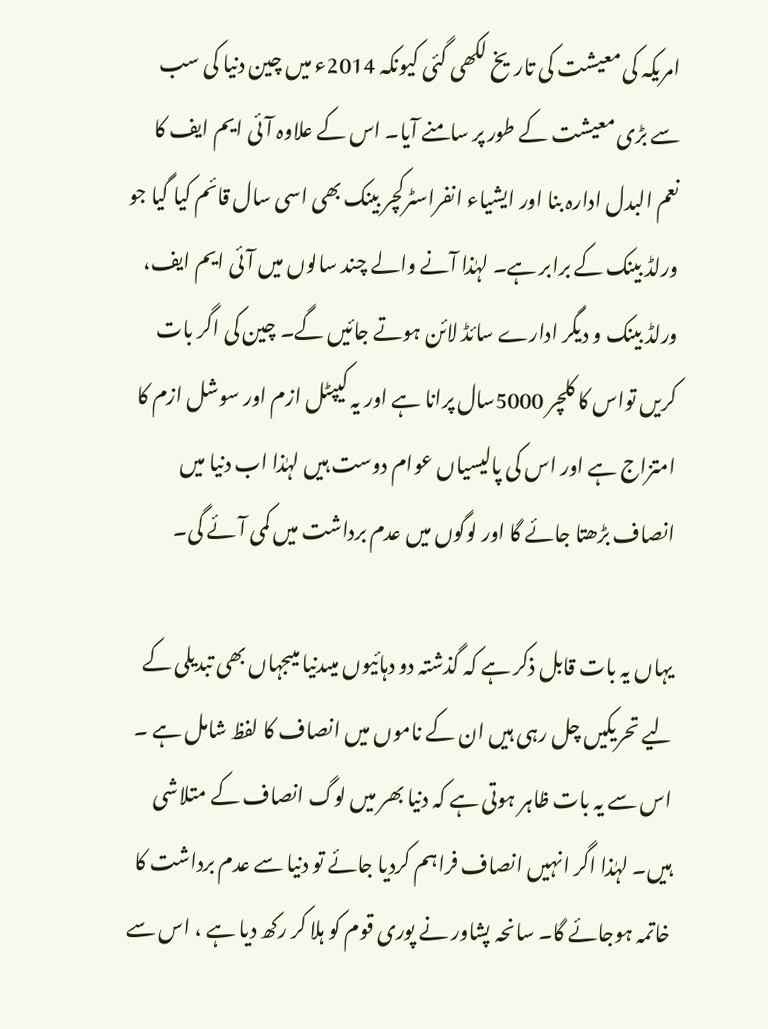امریکہ کی معیشت کی تاریخ لکھی گئی کیونکہ 2014ء میں چین دنیا کی سب سے بڑی معیشت کے طور پر سامنے آیا۔ اس کے علاوہ آئی ایم ایف کا نعم البدل ادارہ بنا اور ایشیاء انفراسٹرکچر بینک بھی اسی سال قائم کیا گیا جو ورلڈ بینک کے برابر ہے۔ لہٰذا آنے والے چند سالوں میں آئی ایم ایف، ورلڈ بینک و دیگر ادارے سائڈ لائن ہوتے جائیں گے۔ چین کی اگر بات کریں تواس کا کلچر 5000سال پرانا ہے اور یہ کیپٹل ازم اور سوشل ازم کا امتزاج ہے اور اس کی پالیسیاں عوام دوست ہیں لہٰذا اب دنیا میں انصاف بڑھتا جائے گا اور لوگوں میں عدم برداشت میں کمی آئے گی۔

یہاں یہ بات قابل ذکر ہے کہ گذشتہ دو دہائیوں میںدنیا میںجہاں بھی تبدیلی کے لیے تحریکیں چل رہی ہیں ان کے ناموں میں انصاف کا لفظ شامل ہے ۔ اس سے یہ بات ظاہر ہوتی ہے کہ دنیا بھر میں لوگ انصاف کے متلاشی ہیں۔ لہٰذا اگر انہیں انصاف فراہم کردیا جائے تو دنیا سے عدم برداشت کا خاتمہ ہوجائے گا۔ سانحہ پشاور نے پوری قوم کو ہلا کر رکھ دیا ہے ، اس سے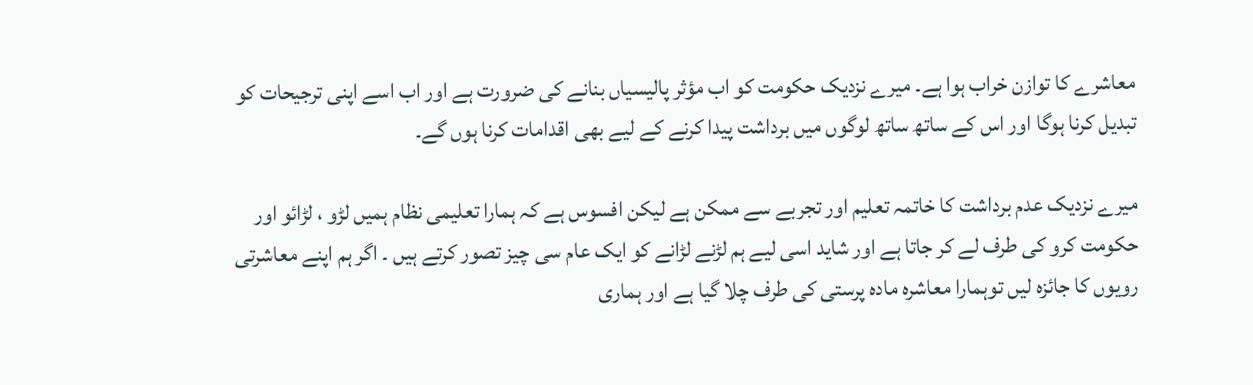معاشرے کا توازن خراب ہوا ہے۔ میرے نزدیک حکومت کو اب مؤثر پالیسیاں بنانے کی ضرورت ہے اور اب اسے اپنی ترجیحات کو تبدیل کرنا ہوگا اور اس کے ساتھ ساتھ لوگوں میں برداشت پیدا کرنے کے لیے بھی اقدامات کرنا ہوں گے۔

میرے نزدیک عدم برداشت کا خاتمہ تعلیم اور تجربے سے ممکن ہے لیکن افسوس ہے کہ ہمارا تعلیمی نظام ہمیں لڑو ، لڑائو اور حکومت کرو کی طرف لے کر جاتا ہے اور شاید اسی لیے ہم لڑنے لڑانے کو ایک عام سی چیز تصور کرتے ہیں ۔ اگر ہم اپنے معاشرتی رویوں کا جائزہ لیں توہمارا معاشرہ مادہ پرستی کی طرف چلا گیا ہے اور ہماری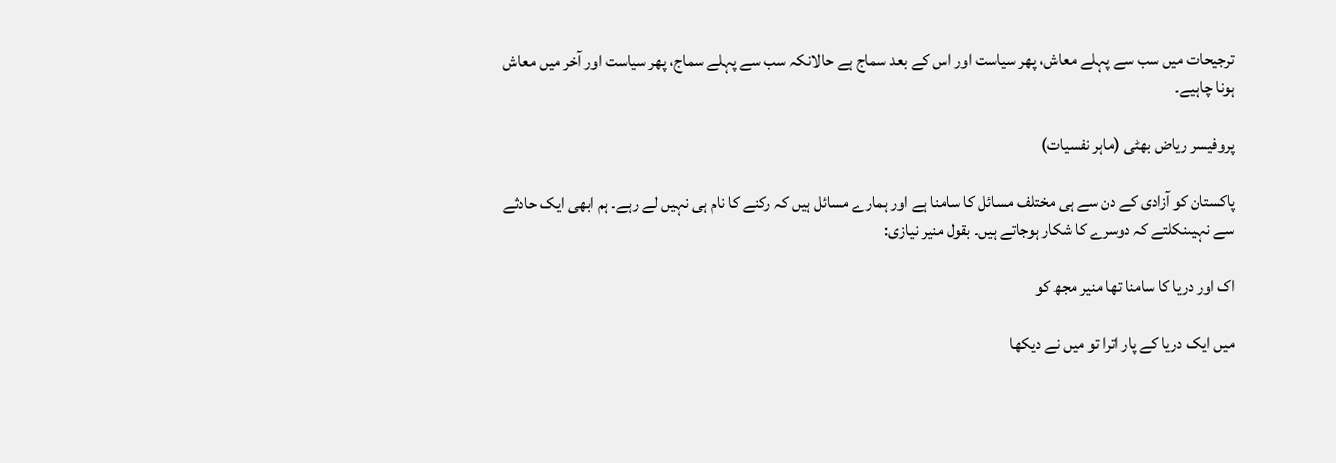ترجیحات میں سب سے پہلے معاش، پھر سیاست اور اس کے بعد سماج ہے حالانکہ سب سے پہلے سماج، پھر سیاست اور آخر میں معاش ہونا چاہیے۔

پروفیسر ریاض بھٹی (ماہر نفسیات)

پاکستان کو آزادی کے دن سے ہی مختلف مسائل کا سامنا ہے اور ہمارے مسائل ہیں کہ رکنے کا نام ہی نہیں لے رہے۔ ہم ابھی ایک حادثے سے نہیںنکلتے کہ دوسرے کا شکار ہوجاتے ہیں۔ بقول منیر نیازی:

اک اور دریا کا سامنا تھا منیر مجھ کو

میں ایک دریا کے پار اترا تو میں نے دیکھا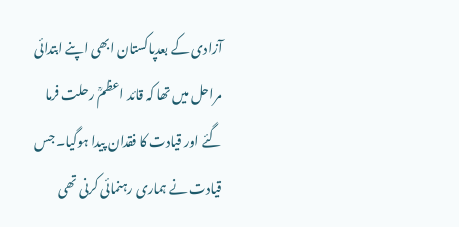آزادی کے بعدپاکستان ابھی اپنے ابتدائی مراحل میں تھا کہ قائد اعظمؒ رحلت فرما گئے اور قیادت کا فقدان پیدا ہوگیا۔ جس قیادت نے ہماری رہنمائی کرنی تھی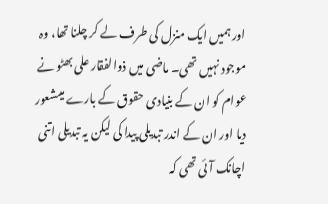اور ہمیں ایک منزل کی طرف لے کر چلنا تھا، وہ موجود نہیں تھی۔ ماضی میں ذوالفقار علی بھٹو نے عوام کو ان کے بنیادی حقوق کے بارے میںشعور دیا اور ان کے اندر تبدیلی پیدا کی لیکن یہ تبدیلی اتنی اچانک آئی تھی کہ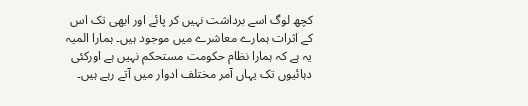کچھ لوگ اسے برداشت نہیں کر پائے اور ابھی تک اس کے اثرات ہمارے معاشرے میں موجود ہیں۔ ہمارا المیہ یہ ہے کہ ہمارا نظام حکومت مستحکم نہیں ہے اورکئی دہائیوں تک یہاں آمر مختلف ادوار میں آتے رہے ہیں۔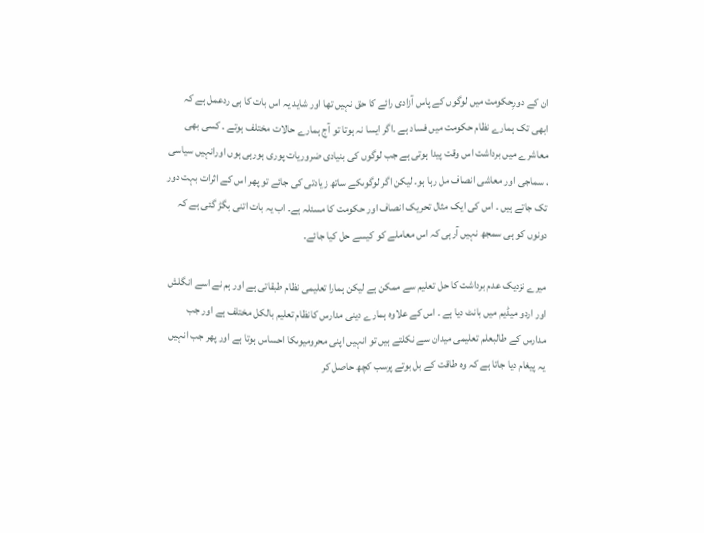ان کے دورِحکومت میں لوگوں کے پاس آزادی رائے کا حق نہیں تھا اور شاید یہ اس بات کا ہی ردعمل ہے کہ ابھی تک ہمارے نظام حکومت میں فساد ہے ۔اگر ایسا نہ ہوتا تو آج ہمارے حالات مختلف ہوتے ۔ کسی بھی معاشرے میں برداشت اس وقت پیدا ہوتی ہے جب لوگوں کی بنیادی ضروریات پوری ہورہی ہوں اورانہیں سیاسی ، سماجی اور معاشی انصاف مل رہا ہو۔ لیکن اگر لوگوںکے ساتھ زیادتی کی جائے تو پھر اس کے اثرات بہت دور تک جاتے ہیں ۔ اس کی ایک مثال تحریک انصاف اور حکومت کا مسئلہ ہے۔ اب یہ بات اتنی بگڑ گئی ہے کہ دونوں کو ہی سمجھ نہیں آرہی کہ اس معاملے کو کیسے حل کیا جائے۔

میرے نزدیک عدم برداشت کا حل تعلیم سے ممکن ہے لیکن ہمارا تعلیمی نظام طبقاتی ہے اور ہم نے اسے انگلش اور اردو میڈیم میں بانٹ دیا ہے ۔ اس کے علاوہ ہمارے دینی مدارس کانظام تعلیم بالکل مختلف ہے اور جب مدارس کے طالبعلم تعلیمی میدان سے نکلتے ہیں تو انہیں اپنی محرومیوںکا احساس ہوتا ہے اور پھر جب انہیں یہ پیغام دیا جاتا ہے کہ وہ طاقت کے بل بوتے پرسب کچھ حاصل کر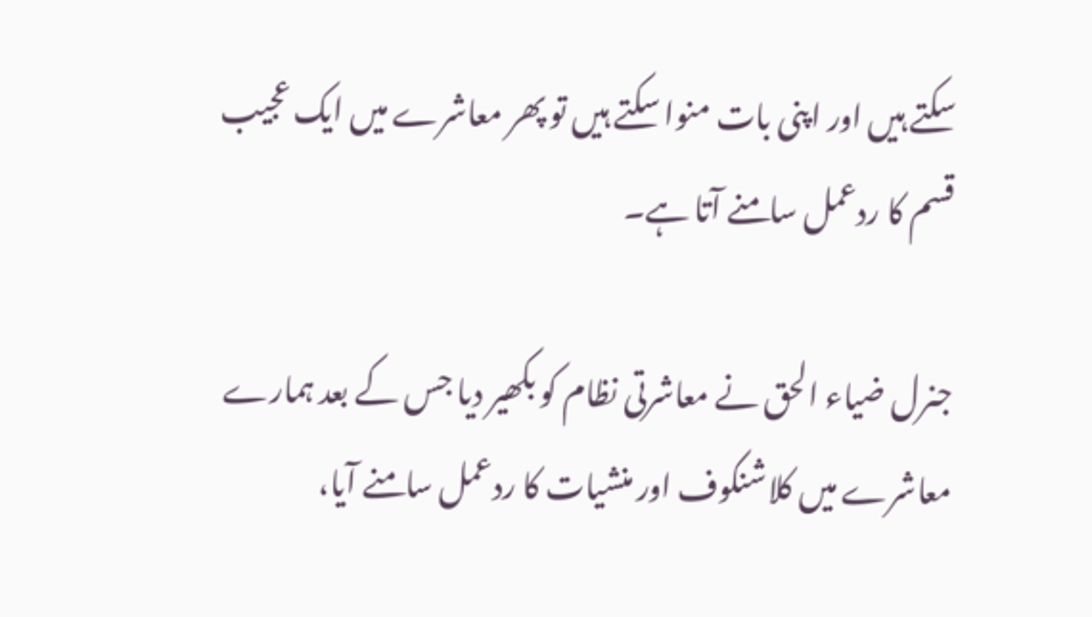سکتے ہیں اور اپنی بات منوا سکتے ہیں تو پھر معاشرے میں ایک عجیب قسم کا ردعمل سامنے آتا ہے۔

جنرل ضیاء الحق نے معاشرتی نظام کو بکھیر دیا جس کے بعد ہمارے معاشرے میں کلاشنکوف اور منشیات کا ردعمل سامنے آیا،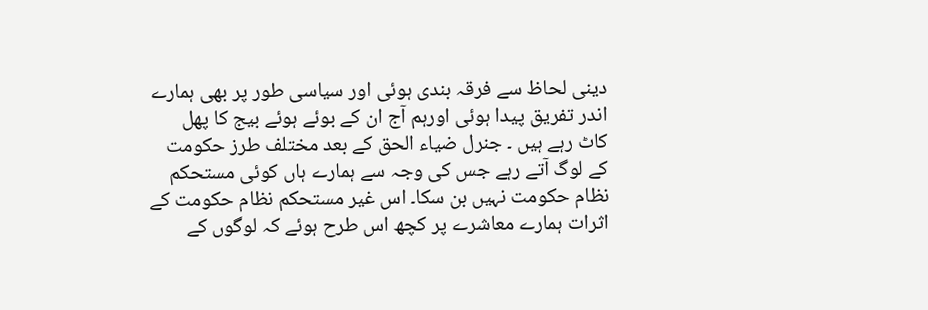دینی لحاظ سے فرقہ بندی ہوئی اور سیاسی طور پر بھی ہمارے اندر تفریق پیدا ہوئی اورہم آج ان کے بوئے ہوئے بیج کا پھل کاٹ رہے ہیں ۔ جنرل ضیاء الحق کے بعد مختلف طرز حکومت کے لوگ آتے رہے جس کی وجہ سے ہمارے ہاں کوئی مستحکم نظام حکومت نہیں بن سکا۔ اس غیر مستحکم نظام حکومت کے اثرات ہمارے معاشرے پر کچھ اس طرح ہوئے کہ لوگوں کے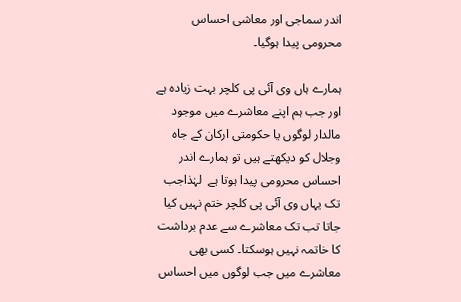اندر سماجی اور معاشی احساس محرومی پیدا ہوگیا۔

ہمارے ہاں وی آئی پی کلچر بہت زیادہ ہے اور جب ہم اپنے معاشرے میں موجود مالدار لوگوں یا حکومتی ارکان کے جاہ وجلال کو دیکھتے ہیں تو ہمارے اندر احساس محرومی پیدا ہوتا ہے  لہٰذاجب تک یہاں وی آئی پی کلچر ختم نہیں کیا جاتا تب تک معاشرے سے عدم برداشت کا خاتمہ نہیں ہوسکتا۔ کسی بھی معاشرے میں جب لوگوں میں احساس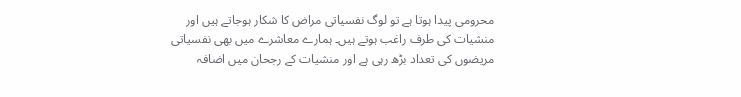محرومی پیدا ہوتا ہے تو لوگ نفسیاتی مراض کا شکار ہوجاتے ہیں اور منشیات کی طرف راغب ہوتے ہیں۔ ہمارے معاشرے میں بھی نفسیاتی مریضوں کی تعداد بڑھ رہی ہے اور منشیات کے رجحان میں اضافہ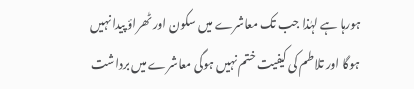ہورہا ہے لہٰذا جب تک معاشرے میں سکون اور ٹھراؤ پیدا نہیں ہوگا اور تلاطم کی کیفیت ختم نہیں ہوگی معاشرے میں برداشت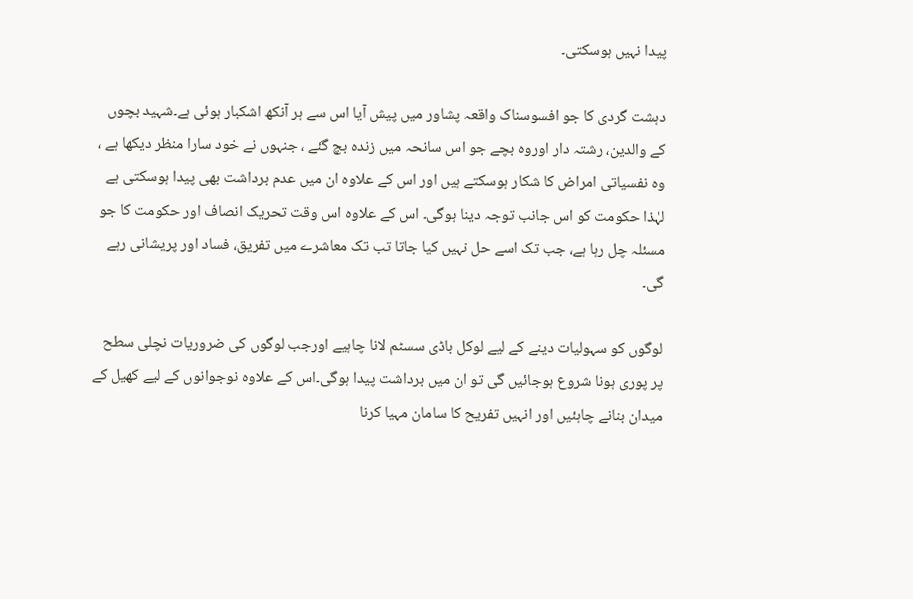پیدا نہیں ہوسکتی۔

دہشت گردی کا جو افسوسناک واقعہ پشاور میں پیش آیا اس سے ہر آنکھ اشکبار ہوئی ہے۔شہید بچوں کے والدین، رشتہ دار اوروہ بچے جو اس سانحہ میں زندہ بچ گئے ، جنہوں نے خود سارا منظر دیکھا ہے ، وہ نفسیاتی امراض کا شکار ہوسکتے ہیں اور اس کے علاوہ ان میں عدم برداشت بھی پیدا ہوسکتی ہے لہٰذا حکومت کو اس جانب توجہ دینا ہوگی۔ اس کے علاوہ اس وقت تحریک انصاف اور حکومت کا جو مسئلہ چل رہا ہے، جب تک اسے حل نہیں کیا جاتا تب تک معاشرے میں تفریق، فساد اور پریشانی رہے گی۔

لوگوں کو سہولیات دینے کے لیے لوکل باڈی سسٹم لانا چاہیے اورجب لوگوں کی ضروریات نچلی سطح پر پوری ہونا شروع ہوجائیں گی تو ان میں برداشت پیدا ہوگی۔اس کے علاوہ نوجوانوں کے لیے کھیل کے میدان بنانے چاہئیں اور انہیں تفریح کا سامان مہیا کرنا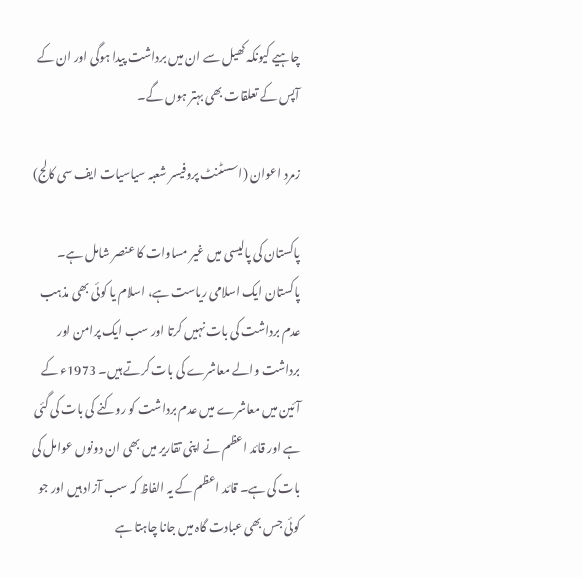چاہیے کیونکہ کھیل سے ان میں برداشت پیدا ہوگی اور ان کے آپس کے تعلقات بھی بہتر ہوں گے۔

زمرد اعوان (اسسٹنٹ پروفیسر شعبہ سیاسیات ایف سی کالج)

پاکستان کی پالیسی میں غیر مساوات کا عنصر شامل ہے۔ پاکستان ایک اسلامی ریاست ہے، اسلام یا کوئی بھی مذہب عدم برداشت کی بات نہیں کرتا اور سب ایک پرامن اور برداشت والے معاشرے کی بات کرتے ہیں۔ 1973ء کے آئین میں معاشرے میں عدم برداشت کو روکنے کی بات کی گئی ہے اور قائد اعظم نے اپنی تقاریر میں بھی ان دونوں عوامل کی بات کی ہے۔ قائد اعظم کے یہ الفاظ کہ سب آزاد ہیں اور جو کوئی جس بھی عبادت گاہ میں جانا چاہتا ہے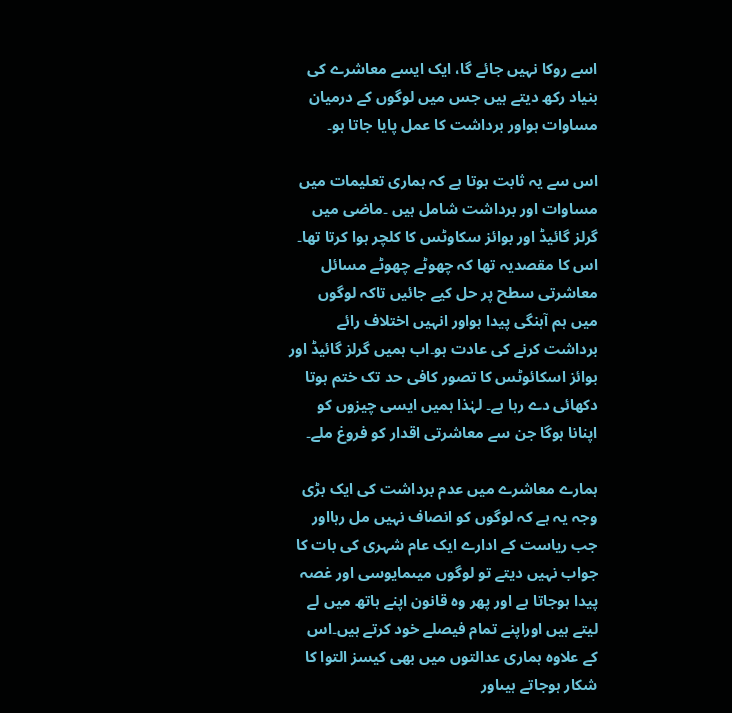اسے روکا نہیں جائے گا، ایک ایسے معاشرے کی بنیاد رکھ دیتے ہیں جس میں لوگوں کے درمیان مساوات ہواور برداشت کا عمل پایا جاتا ہو۔

اس سے یہ ثابت ہوتا ہے کہ ہماری تعلیمات میں مساوات اور برداشت شامل ہیں ۔ماضی میں گرلز گائیڈ اور بوائز سکاوٹس کا کلچر ہوا کرتا تھا۔ اس کا مقصدیہ تھا کہ چھوٹے چھوٹے مسائل معاشرتی سطح پر حل کیے جائیں تاکہ لوگوں میں ہم آہنگی پیدا ہواور انہیں اختلاف رائے برداشت کرنے کی عادت ہو۔اب ہمیں گرلز گائیڈ اور بوائز اسکائوٹس کا تصور کافی حد تک ختم ہوتا دکھائی دے رہا ہے۔ لہٰذا ہمیں ایسی چیزوں کو اپنانا ہوگا جن سے معاشرتی اقدار کو فروغ ملے۔

ہمارے معاشرے میں عدم برداشت کی ایک بڑی وجہ یہ ہے کہ لوگوں کو انصاف نہیں مل رہااور جب ریاست کے ادارے ایک عام شہری کی بات کا جواب نہیں دیتے تو لوگوں میںمایوسی اور غصہ پیدا ہوجاتا ہے اور پھر وہ قانون اپنے ہاتھ میں لے لیتے ہیں اوراپنے تمام فیصلے خود کرتے ہیں۔اس کے علاوہ ہماری عدالتوں میں بھی کیسز التوا کا شکار ہوجاتے ہیںاور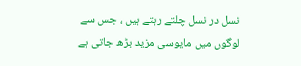نسل در نسل چلتے رہتے ہیں ، جس سے لوگوں میں مایوسی مزید بڑھ جاتی ہے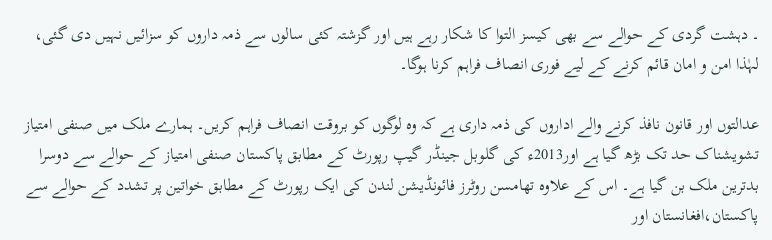۔ دہشت گردی کے حوالے سے بھی کیسز التوا کا شکار رہے ہیں اور گزشتہ کئی سالوں سے ذمہ داروں کو سزائیں نہیں دی گئی، لہٰذا امن و امان قائم کرنے کے لیے فوری انصاف فراہم کرنا ہوگا۔

عدالتوں اور قانون نافذ کرنے والے اداروں کی ذمہ داری ہے کہ وہ لوگوں کو بروقت انصاف فراہم کریں۔ ہمارے ملک میں صنفی امتیاز تشویشناک حد تک بڑھ گیا ہے اور2013ء کی گلوبل جینڈر گیپ رپورٹ کے مطابق پاکستان صنفی امتیاز کے حوالے سے دوسرا بدترین ملک بن گیا ہے۔ اس کے علاوہ تھامسن روٹرز فائونڈیشن لندن کی ایک رپورٹ کے مطابق خواتین پر تشدد کے حوالے سے پاکستان،افغانستان اور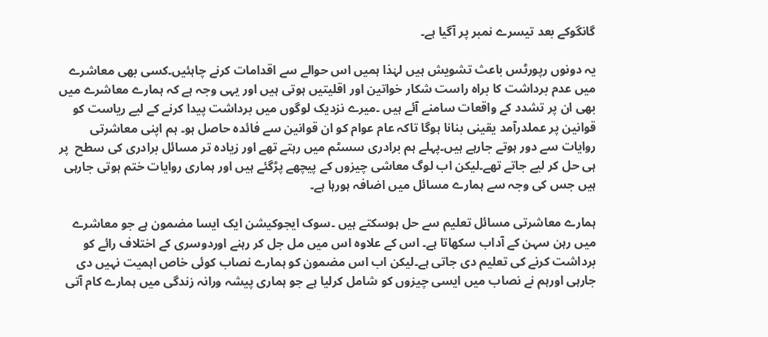گانگوکے بعد تیسرے نمبر پر آگیا ہے۔

یہ دونوں رپورٹس باعث تشویش ہیں لہٰذا ہمیں اس حوالے سے اقدامات کرنے چاہئیں۔کسی بھی معاشرے میں عدم برداشت کا براہ راست شکار خواتین اور اقلیتیں ہوتی ہیں اور یہی وجہ ہے کہ ہمارے معاشرے میں بھی ان پر تشدد کے واقعات سامنے آئے ہیں ۔میرے نزدیک لوگوں میں برداشت پیدا کرنے کے لیے ریاست کو قوانین پر عملدرآمد یقینی بنانا ہوگا تاکہ عام عوام کو ان قوانین سے فائدہ حاصل ہو۔ ہم اپنی معاشرتی روایات سے دور ہوتے جارہے ہیں۔پہلے ہم برادری سسٹم میں رہتے تھے اور زیادہ تر مسائل برادری کی سطح  پر ہی حل کر لیے جاتے تھے۔لیکن اب لوگ معاشی چیزوں کے پیچھے پڑگئے ہیں اور ہماری روایات ختم ہوتی جارہی ہیں جس کی وجہ سے ہمارے مسائل میں اضافہ ہورہا ہے۔

ہمارے معاشرتی مسائل تعلیم سے حل ہوسکتے ہیں ۔سوک ایجوکیشن ایک ایسا مضمون ہے جو معاشرے میں رہن سہن کے آداب سکھاتا ہے۔ اس کے علاوہ اس میں مل جل کر رہنے اوردوسری کے اختلاف رائے کو برداشت کرنے کی تعلیم دی جاتی ہے۔لیکن اب اس مضمون کو ہمارے نصاب کوئی خاص اہمیت نہیں دی جارہی اورہم نے نصاب میں ایسی چیزوں کو شامل کرلیا ہے جو ہماری پیشہ ورانہ زندگی میں ہمارے کام آتی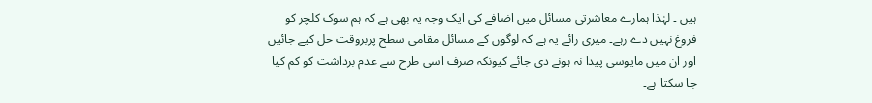ہیں ۔ لہٰذا ہمارے معاشرتی مسائل میں اضافے کی ایک وجہ یہ بھی ہے کہ ہم سوک کلچر کو فروغ نہیں دے رہے۔ میری رائے یہ ہے کہ لوگوں کے مسائل مقامی سطح پربروقت حل کیے جائیں اور ان میں مایوسی پیدا نہ ہونے دی جائے کیونکہ صرف اسی طرح سے عدم برداشت کو کم کیا جا سکتا ہے۔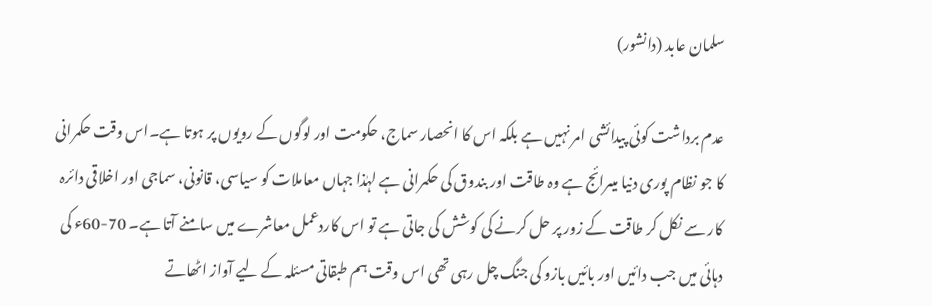سلمان عابد (دانشور)

عدم برداشت کوئی پیدائشی امر نہیں ہے بلکہ اس کا انحصار سماج، حکومت اور لوگوں کے رویوں پر ہوتا ہے۔اس وقت حکمرانی کا جو نظام پوری دنیا میںرائج ہے وہ طاقت اور بندوق کی حکمرانی ہے لہٰذا جہاں معاملات کو سیاسی، قانونی، سماجی اور اخلاقی دائرہ کار سے نکل کر طاقت کے زور پر حل کرنے کی کوشش کی جاتی ہے تو اس کاردعمل معاشرے میں سامنے آتا ہے۔ 70-60ء کی دہائی میں جب دائیں اور بائیں بازو کی جنگ چل رہی تھی اس وقت ہم طبقاتی مسئلہ کے لیے آواز اٹھاتے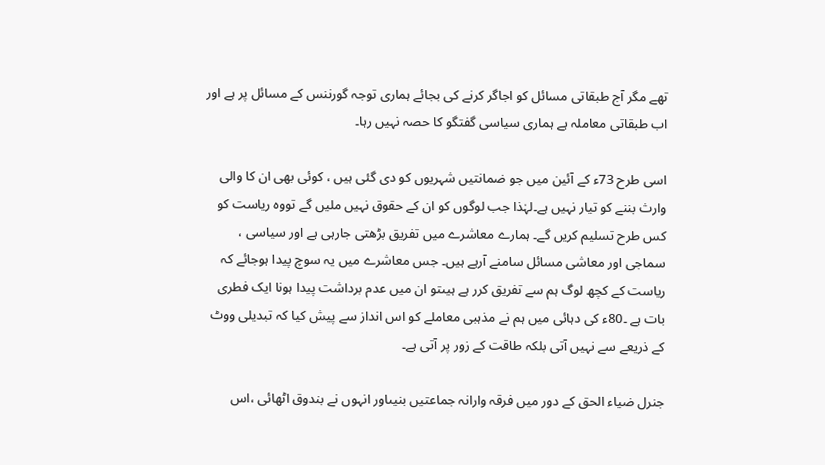تھے مگر آج طبقاتی مسائل کو اجاگر کرنے کی بجائے ہماری توجہ گورننس کے مسائل پر ہے اور اب طبقاتی معاملہ ہے ہماری سیاسی گفتگو کا حصہ نہیں رہا۔

اسی طرح 73ء کے آئین میں جو ضمانتیں شہریوں کو دی گئی ہیں ، کوئی بھی ان کا والی وارث بننے کو تیار نہیں ہے۔لہٰذا جب لوگوں کو ان کے حقوق نہیں ملیں گے تووہ ریاست کو کس طرح تسلیم کریں گے۔ ہمارے معاشرے میں تفریق بڑھتی جارہی ہے اور سیاسی ، سماجی اور معاشی مسائل سامنے آرہے ہیں۔ جس معاشرے میں یہ سوچ پیدا ہوجائے کہ ریاست کے کچھ لوگ ہم سے تفریق کرر ہے ہیںتو ان میں عدم برداشت پیدا ہونا ایک فطری بات ہے ۔80ء کی دہائی میں ہم نے مذہبی معاملے کو اس انداز سے پیش کیا کہ تبدیلی ووٹ کے ذریعے سے نہیں آتی بلکہ طاقت کے زور پر آتی ہے۔

جنرل ضیاء الحق کے دور میں فرقہ وارانہ جماعتیں بنیںاور انہوں نے بندوق اٹھائی ،اس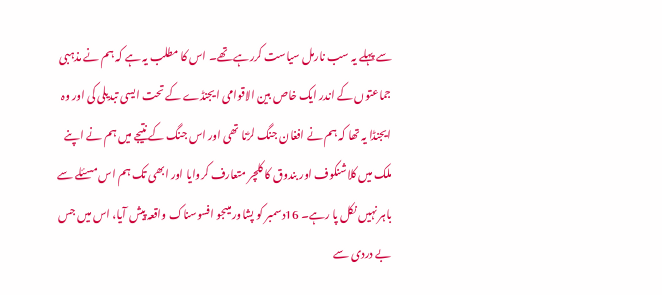سے پہلے یہ سب نارمل سیاست کررہے تھے۔ اس کا مطلب یہ ہے کہ ہم نے مذہبی جماعتوں کے اندر ایک خاص بین الاقوامی ایجنڈے کے تحت ایسی تبدیلی کی اور وہ ایجنڈا یہ تھا کہ ہم نے افغان جنگ لڑنا تھی اور اس جنگ کے نتیجے میں ہم نے اپنے ملک میں کلاشنکوف اور بندوق کا کلچر متعارف کروایا اور ابھی تک ہم اس مسئلے سے باہر نہیں نکل پا رہے۔ 16دسمبر کو پشاور میںجو افسوسناک واقعہ پیش آیا، اس میں جس بے دردی سے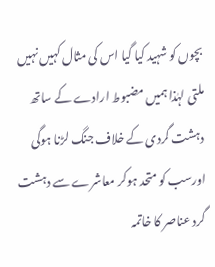بچوں کو شہید کیا گیا اس کی مثال کہیں نہیں ملتی لہٰذا ہمیں مضبوط ارادے کے ساتھ دہشت گردی کے خلاف جنگ لڑنا ہوگی اورسب کو متحد ہوکر معاشرے سے دہشت گرد عناصر کا خاتمہ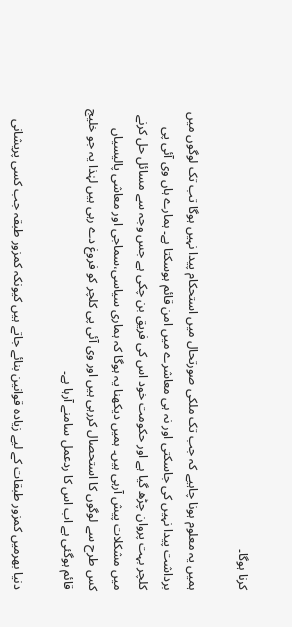کرنا ہوگا۔

ہمیں یہ معلوم ہونا چاہیے کہ جب تک ملکی صورتحال میں استحکام پیدا نہیں ہوگا تب تک لوگوں میں برداشت پیدا نہیں کی جاسکتی اور نہ ہی معاشرے میں امن قائم ہوسکتا ہے۔ ہمارے ہاں وی آئی پی کلچر بہت پروان چڑھ گیا ہے اور حکومت خود اس کی فریق بن چکی ہے جس وجہ سے مسائل حل کرنے میں مشکلات پیش آرہی ہیں۔ ہمیں دیکھنا یہ ہوگا کہ ہماری سیاسی،سماجی اور معاشی پالیسیاں کس طرح سے لوگوں کا استحصال کررہی ہیں اور وی آئی پی کلچر کو فروغ دے رہی ہیں لہٰذا یہ جو خلیج قائم ہوگئی ہے اب اس کا ردعمل سامنے آرہا ہے۔

دنیا بھرمیں کمزور طبقات کے لیے زیادہ قوانین بنائے جاتے ہیں کیونکہ کمزور طبقہ جب کسی پریشانی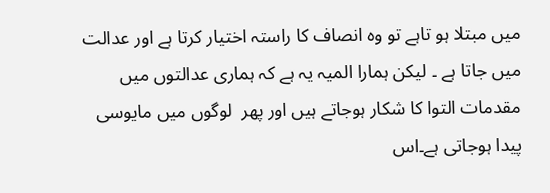میں مبتلا ہو تاہے تو وہ انصاف کا راستہ اختیار کرتا ہے اور عدالت میں جاتا ہے ۔ لیکن ہمارا المیہ یہ ہے کہ ہماری عدالتوں میں مقدمات التوا کا شکار ہوجاتے ہیں اور پھر  لوگوں میں مایوسی پیدا ہوجاتی ہے۔اس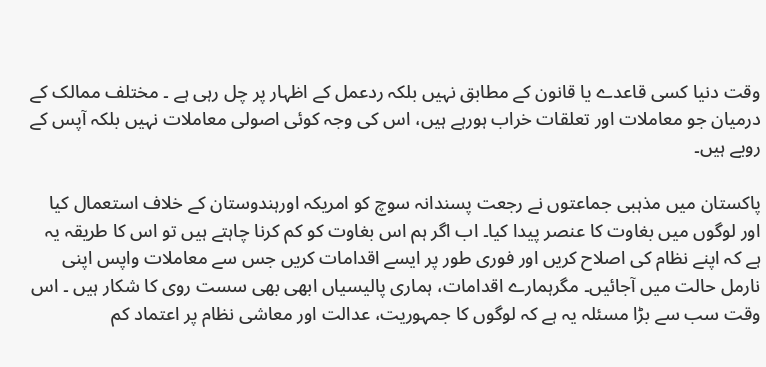وقت دنیا کسی قاعدے یا قانون کے مطابق نہیں بلکہ ردعمل کے اظہار پر چل رہی ہے ۔ مختلف ممالک کے درمیان جو معاملات اور تعلقات خراب ہورہے ہیں، اس کی وجہ کوئی اصولی معاملات نہیں بلکہ آپس کے رویے ہیں۔

پاکستان میں مذہبی جماعتوں نے رجعت پسندانہ سوچ کو امریکہ اورہندوستان کے خلاف استعمال کیا اور لوگوں میں بغاوت کا عنصر پیدا کیا۔ اب اگر ہم اس بغاوت کو کم کرنا چاہتے ہیں تو اس کا طریقہ یہ ہے کہ اپنے نظام کی اصلاح کریں اور فوری طور پر ایسے اقدامات کریں جس سے معاملات واپس اپنی نارمل حالت میں آجائیں۔ مگرہمارے اقدامات، ہماری پالیسیاں ابھی بھی سست روی کا شکار ہیں ۔ اس وقت سب سے بڑا مسئلہ یہ ہے کہ لوگوں کا جمہوریت، عدالت اور معاشی نظام پر اعتماد کم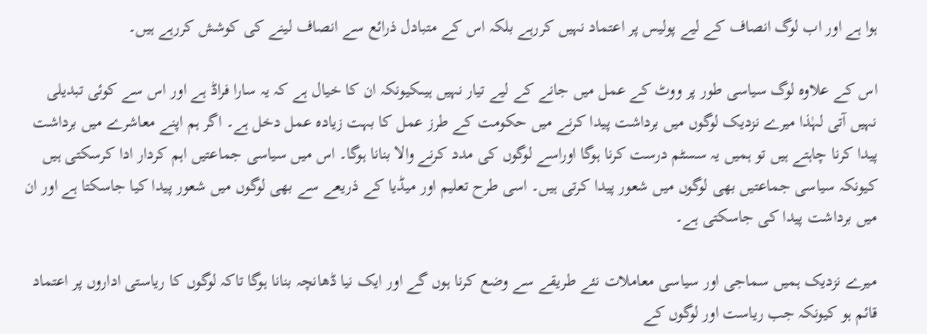ہوا ہے اور اب لوگ انصاف کے لیے پولیس پر اعتماد نہیں کررہے بلکہ اس کے متبادل ذرائع سے انصاف لینے کی کوشش کررہے ہیں۔

اس کے علاوہ لوگ سیاسی طور پر ووٹ کے عمل میں جانے کے لیے تیار نہیں ہیںکیونکہ ان کا خیال ہے کہ یہ سارا فراڈ ہے اور اس سے کوئی تبدیلی نہیں آتی لہٰذا میرے نزدیک لوگوں میں برداشت پیدا کرنے میں حکومت کے طرز عمل کا بہت زیادہ عمل دخل ہے۔ اگر ہم اپنے معاشرے میں برداشت پیدا کرنا چاہتے ہیں تو ہمیں یہ سسٹم درست کرنا ہوگا اوراسے لوگوں کی مدد کرنے والا بنانا ہوگا۔ اس میں سیاسی جماعتیں اہم کردار ادا کرسکتی ہیں کیونکہ سیاسی جماعتیں بھی لوگوں میں شعور پیدا کرتی ہیں۔ اسی طرح تعلیم اور میڈیا کے ذریعے سے بھی لوگوں میں شعور پیدا کیا جاسکتا ہے اور ان میں برداشت پیدا کی جاسکتی ہے۔

میرے نزدیک ہمیں سماجی اور سیاسی معاملات نئے طریقے سے وضع کرنا ہوں گے اور ایک نیا ڈھانچہ بنانا ہوگا تاکہ لوگوں کا ریاستی اداروں پر اعتماد قائم ہو کیونکہ جب ریاست اور لوگوں کے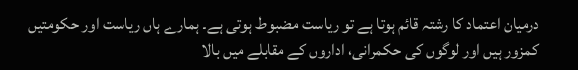درمیان اعتماد کا رشتہ قائم ہوتا ہے تو ریاست مضبوط ہوتی ہے۔ ہمارے ہاں ریاست اور حکومتیں کمزور ہیں اور لوگوں کی حکمرانی، اداروں کے مقابلے میں بالا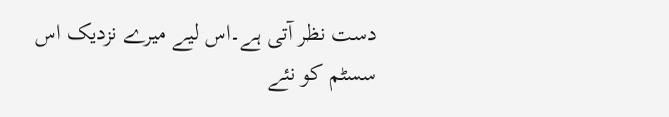دست نظر آتی ہے۔اس لیے میرے نزدیک اس سسٹم کو نئے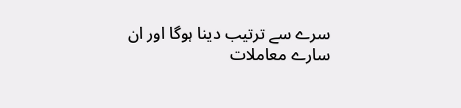سرے سے ترتیب دینا ہوگا اور ان سارے معاملات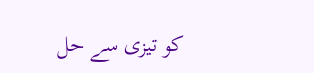کو تیزی سے حل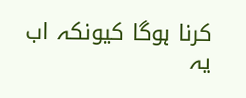کرنا ہوگا کیونکہ اب یہ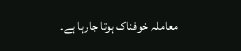معاملہ خوفناک ہوتا جارہا ہے۔